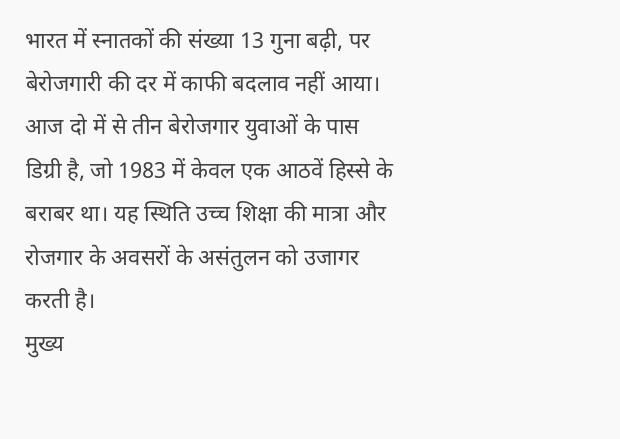भारत में स्नातकों की संख्या 13 गुना बढ़ी, पर बेरोजगारी की दर में काफी बदलाव नहीं आया। आज दो में से तीन बेरोजगार युवाओं के पास डिग्री है, जो 1983 में केवल एक आठवें हिस्से के बराबर था। यह स्थिति उच्च शिक्षा की मात्रा और रोजगार के अवसरों के असंतुलन को उजागर करती है।
मुख्य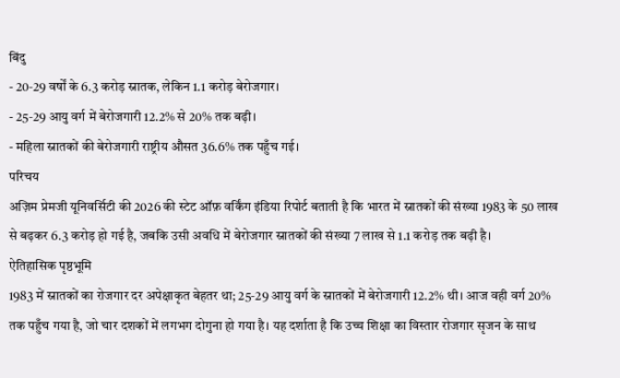बिंदु
- 20‑29 वर्षों के 6.3 करोड़ स्नातक, लेकिन 1.1 करोड़ बेरोजगार।
- 25‑29 आयु वर्ग में बेरोजगारी 12.2% से 20% तक बढ़ी।
- महिला स्नातकों की बेरोजगारी राष्ट्रीय औसत 36.6% तक पहुँच गई।
परिचय
अज़िम प्रेमजी यूनिवर्सिटी की 2026 की स्टेट ऑफ़ वर्किंग इंडिया रिपोर्ट बताती है कि भारत में स्नातकों की संख्या 1983 के 50 लाख से बढ़कर 6.3 करोड़ हो गई है, जबकि उसी अवधि में बेरोजगार स्नातकों की संख्या 7 लाख से 1.1 करोड़ तक बढ़ी है।
ऐतिहासिक पृष्ठभूमि
1983 में स्नातकों का रोजगार दर अपेक्षाकृत बेहतर था; 25‑29 आयु वर्ग के स्नातकों में बेरोजगारी 12.2% थी। आज वही वर्ग 20% तक पहुँच गया है, जो चार दशकों में लगभग दोगुना हो गया है। यह दर्शाता है कि उच्च शिक्षा का विस्तार रोजगार सृजन के साथ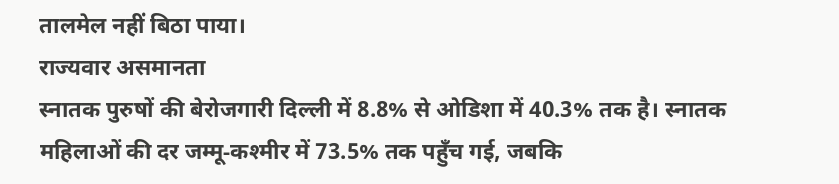तालमेल नहीं बिठा पाया।
राज्यवार असमानता
स्नातक पुरुषों की बेरोजगारी दिल्ली में 8.8% से ओडिशा में 40.3% तक है। स्नातक महिलाओं की दर जम्मू‑कश्मीर में 73.5% तक पहुँच गई, जबकि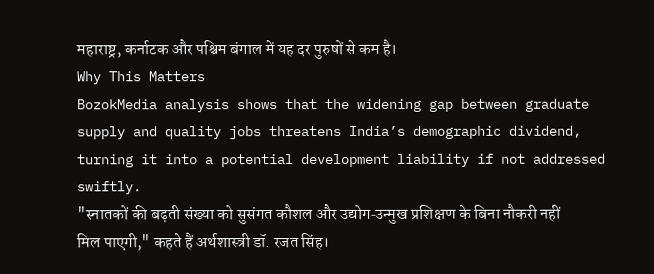महाराष्ट्र, कर्नाटक और पश्चिम बंगाल में यह दर पुरुषों से कम है।
Why This Matters
BozokMedia analysis shows that the widening gap between graduate supply and quality jobs threatens India’s demographic dividend, turning it into a potential development liability if not addressed swiftly.
"स्नातकों की बढ़ती संख्या को सुसंगत कौशल और उद्योग‑उन्मुख प्रशिक्षण के बिना नौकरी नहीं मिल पाएगी," कहते हैं अर्थशास्त्री डॉ. रजत सिंह।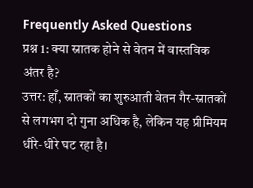Frequently Asked Questions
प्रश्न 1: क्या स्नातक होने से वेतन में वास्तविक अंतर है?
उत्तर: हाँ, स्नातकों का शुरुआती वेतन गैर‑स्नातकों से लगभग दो गुना अधिक है, लेकिन यह प्रीमियम धीरे‑धीरे घट रहा है।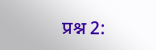प्रश्न 2: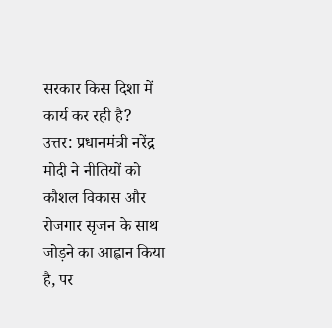सरकार किस दिशा में कार्य कर रही है?
उत्तर: प्रधानमंत्री नरेंद्र मोदी ने नीतियों को कौशल विकास और रोजगार सृजन के साथ जोड़ने का आह्वान किया है, पर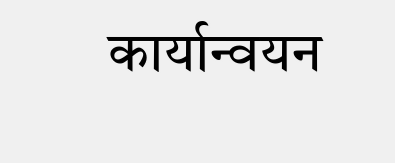कार्यान्वयन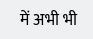में अभी भी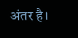अंतर है।